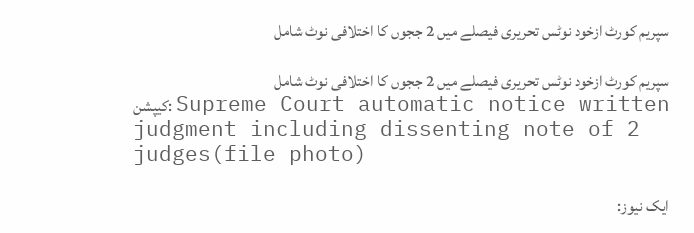سپریم کورٹ ازخود نوٹس تحریری فیصلے میں 2 ججوں کا اختلافی نوٹ شامل

سپریم کورٹ ازخود نوٹس تحریری فیصلے میں 2 ججوں کا اختلافی نوٹ شامل
کیپشن: Supreme Court automatic notice written judgment including dissenting note of 2 judges(file photo)

ایک نیوز: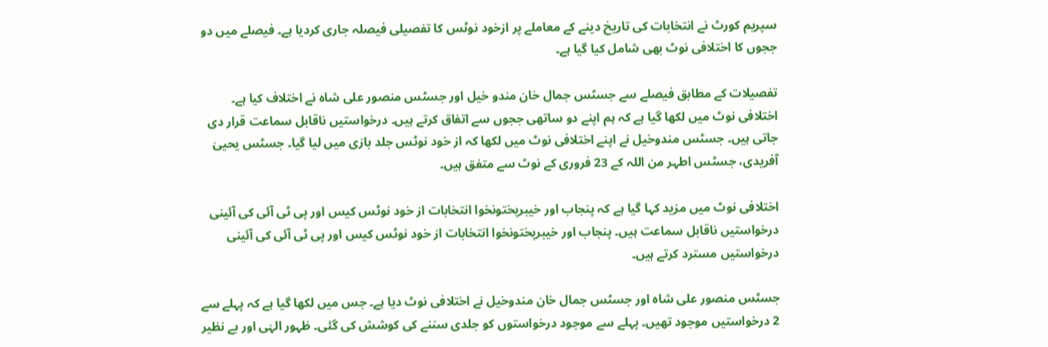سپریم کورٹ نے انتخابات کی تاریخ دینے کے معاملے پر ازخود نوٹس کا تفصیلی فیصلہ جاری کردیا ہے۔ فیصلے میں دو ججوں کا اختلافی نوٹ بھی شامل کیا گیا ہے۔

تفصیلات کے مطابق فیصلے سے جسٹس جمال خان مندو خیل اور جسٹس منصور علی شاہ نے اختلاف کیا ہے۔ اختلافی نوٹ میں لکھا گیا ہے کہ ہم اپنے دو ساتھی ججوں سے اتفاق کرتے ہیں۔ درخواستیں ناقابل سماعت قرار دی جاتی ہیں۔ جسٹس مندوخیل نے اپنے اختلافی نوٹ میں لکھا کہ از خود نوٹس جلد بازی میں لیا گیا۔ جسٹس یحییٰ آفریدی، جسٹس اطہر من اللہ کے 23 فروری کے نوٹ سے متفق ہیں۔

اختلافی نوٹ میں مزید کہا گیا ہے کہ پنجاب اور خیبرپختونخوا انتخابات از خود نوٹس کیس اور پی ٹی آئی کی آئینی درخواستیں ناقابل سماعت ہیں۔ پنجاب اور خیبرپختونخوا انتخابات از خود نوٹس کیس اور پی ٹی آئی کی آئینی درخواستیں مسترد کرتے ہیں۔

جسٹس منصور علی شاہ اور جسٹس جمال خان مندوخیل نے اختلافی نوٹ دیا ہے۔ جس میں لکھا گیا ہے کہ پہلے سے 2 درخواستیں موجود تھیں۔ پہلے سے موجود درخواستوں کو جلدی سننے کی کوشش کی گئی۔ ظہور الہٰی اور بے نظیر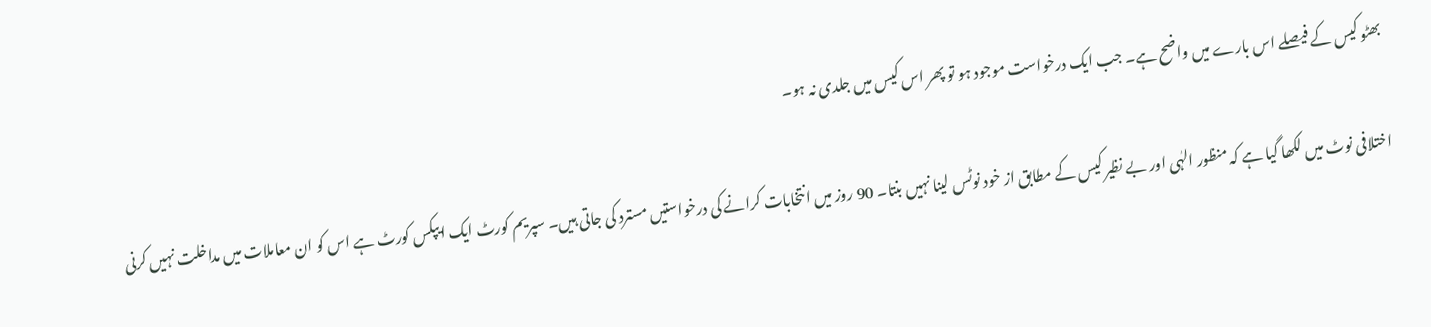بھٹو کیس کے فیصلے اس بارے میں واضح ہے۔ جب ایک درخواست موجود ہو تو پھر اس کیس میں جلدی نہ ہو۔

اختلافی نوٹ میں لکھا گیا ہے کہ منظور الہٰی اور بے نظیر کیس کے مطابق از خود نوٹس لینا نہیں بنتا۔ 90 روز میں انتخابات کرانے کی درخواستیں مسترد کی جاتی ہیں۔ سپریم کورٹ ایک ایپکس کورٹ ہے اس کو ان معاملات میں مداخلت نہیں کرنی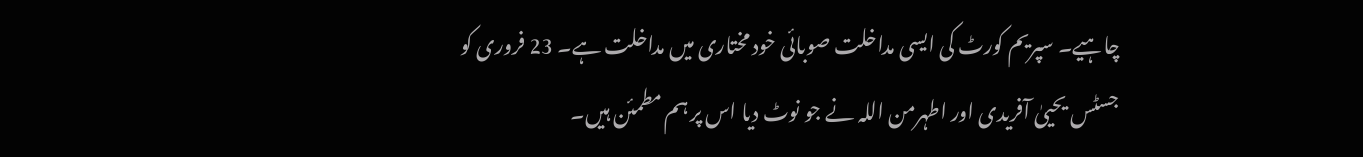چاہیے۔ سپریم کورٹ کی ایسی مداخلت صوبائی خود مختاری میں مداخلت ہے۔ 23 فروری کو جسٹس یحییٰ آفریدی اور اطہرمن اللہ نے جو نوٹ دیا اس پر ہم مطمئن ہیں۔